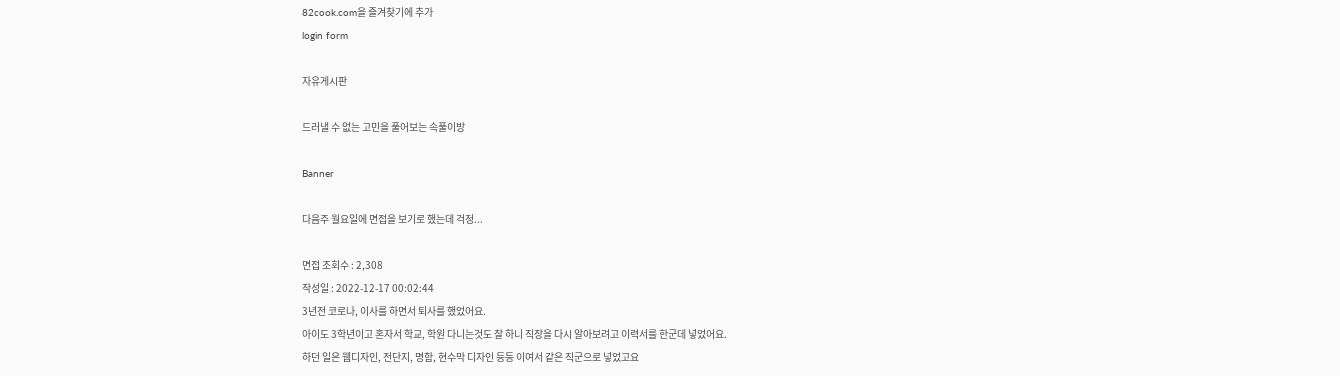82cook.com을 즐겨찾기에 추가
login form

자유게시판

드러낼 수 없는 고민을 풀어보는 속풀이방

Banner

다음주 월요일에 면접을 보기로 했는데 걱정...

면접 조회수 : 2,308
작성일 : 2022-12-17 00:02:44
3년전 코로나, 이사를 하면서 퇴사를 했었어요.
아이도 3학년이고 혼자서 학교, 학원 다니는것도 잘 하니 직장을 다시 알아보려고 이력서를 한군데 넣었어요.
하던 일은 웹디자인, 전단지, 명함, 현수막 디자인 등등 이여서 같은 직군으로 넣었고요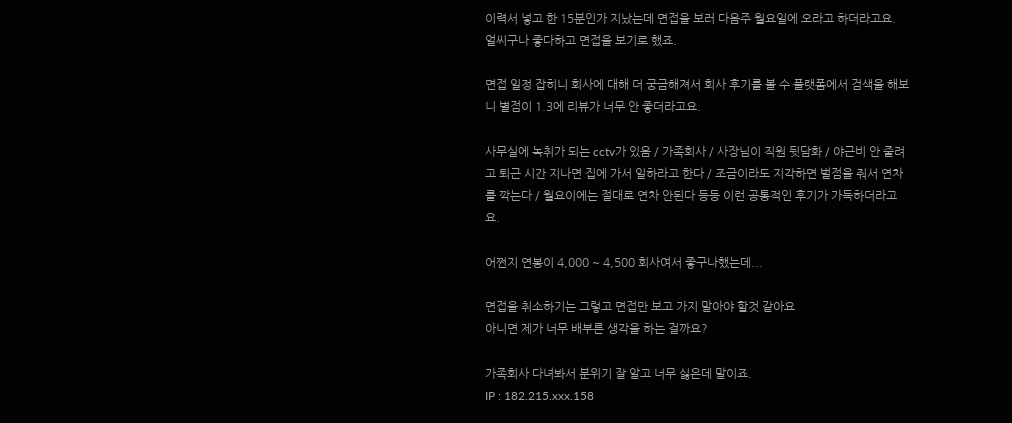이력서 넣고 한 15분인가 지났는데 면접을 보러 다음주 월요일에 오라고 하더라고요.
얼씨구나 좋다하고 면접을 보기로 했죠.

면접 일정 잡히니 회사에 대해 더 궁금해져서 회사 후기를 볼 수 플랫폼에서 검색을 해보니 별점이 1.3에 리뷰가 너무 안 좋더라고요.

사무실에 녹취가 되는 cctv가 있음 / 가족회사 / 사장님이 직원 뒷담화 / 야근비 안 줄려고 퇴근 시간 지나면 집에 가서 일하라고 한다 / 조금이라도 지각하면 벌점을 줘서 연차를 깍는다 / 월요이에는 절대로 연차 안된다 등등 이런 공통적인 후기가 가득하더라고요.

어쩐지 연봉이 4,000 ~ 4,500 회사여서 좋구나했는데...

면접을 취소하기는 그렇고 면접만 보고 가지 말아야 할것 같아요
아니면 제가 너무 배부른 생각을 하는 걸까요?

가족회사 다녀봐서 분위기 잘 알고 너무 싫은데 말이죠.
IP : 182.215.xxx.158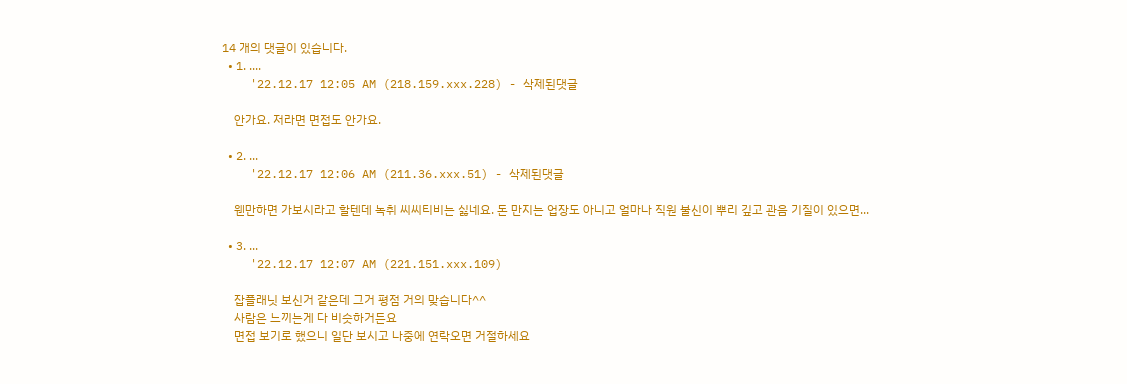14 개의 댓글이 있습니다.
  • 1. ....
    '22.12.17 12:05 AM (218.159.xxx.228) - 삭제된댓글

    안가요. 저라면 면접도 안가요.

  • 2. ...
    '22.12.17 12:06 AM (211.36.xxx.51) - 삭제된댓글

    웬만하면 가보시라고 할텐데 녹취 씨씨티비는 싫네요. 돈 만지는 업장도 아니고 얼마나 직원 불신이 뿌리 깊고 관음 기질이 있으면...

  • 3. ...
    '22.12.17 12:07 AM (221.151.xxx.109)

    잡플래닛 보신거 같은데 그거 평점 거의 맞습니다^^
    사람은 느끼는게 다 비슷하거든요
    면접 보기로 했으니 일단 보시고 나중에 연락오면 거절하세요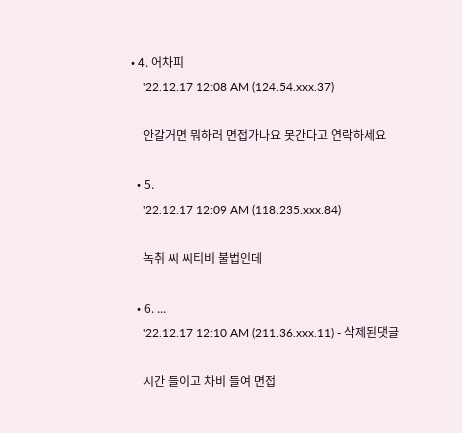• 4. 어차피
    '22.12.17 12:08 AM (124.54.xxx.37)

    안갈거면 뭐하러 면접가나요 못간다고 연락하세요

  • 5.
    '22.12.17 12:09 AM (118.235.xxx.84)

    녹취 씨 씨티비 불법인데

  • 6. ...
    '22.12.17 12:10 AM (211.36.xxx.11) - 삭제된댓글

    시간 들이고 차비 들여 면접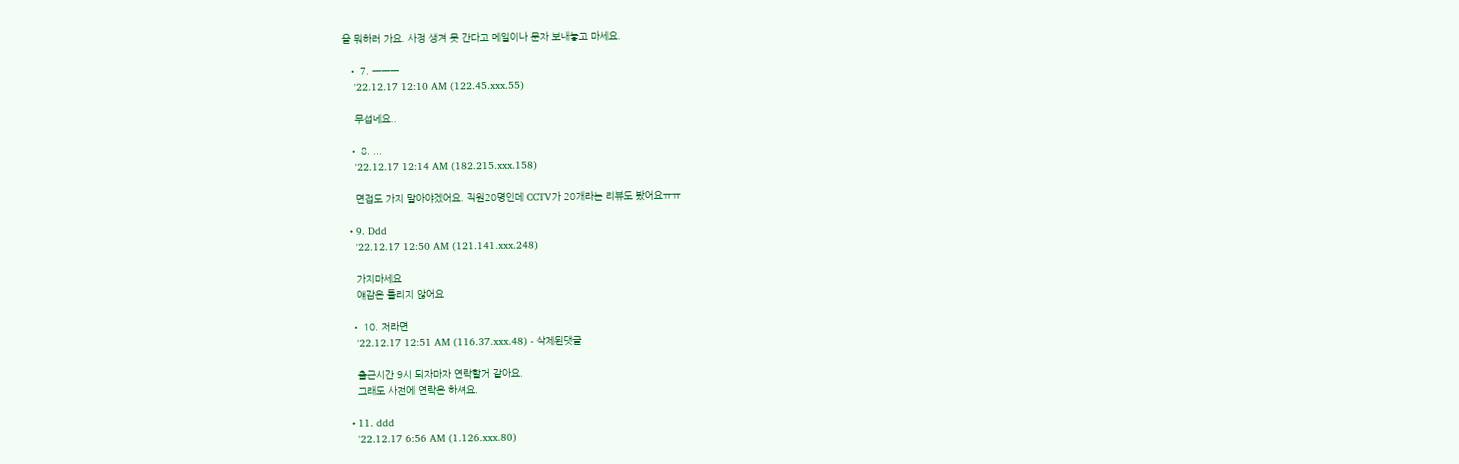을 뭐하러 가요. 사정 생겨 못 간다고 메일이나 문자 보내놓고 마세요.

  • 7. ㅡㅡㅡ
    '22.12.17 12:10 AM (122.45.xxx.55)

    무섭네요..

  • 8. ...
    '22.12.17 12:14 AM (182.215.xxx.158)

    면접도 가지 말아야겠어요. 직원20명인데 CCTV가 20개라는 리뷰도 봤어요ㅠㅠ

  • 9. Ddd
    '22.12.17 12:50 AM (121.141.xxx.248)

    가지마세요
    얘감은 틀리지 않어요

  • 10. 저라면
    '22.12.17 12:51 AM (116.37.xxx.48) - 삭제된댓글

    출근시간 9시 되자마자 연락할거 같아요.
    그래도 사전에 연락은 하셔요.

  • 11. ddd
    '22.12.17 6:56 AM (1.126.xxx.80)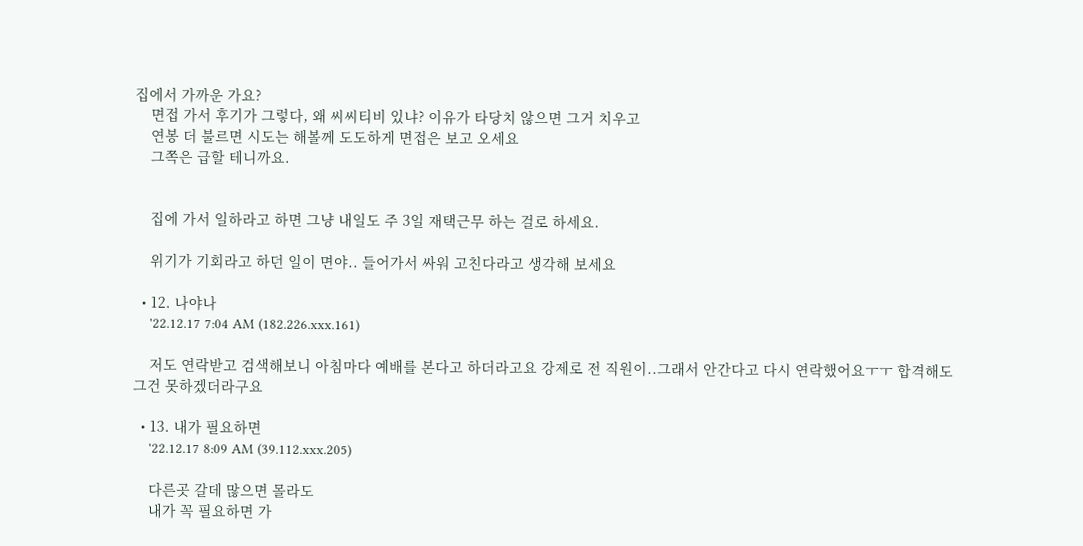집에서 가까운 가요?
    면접 가서 후기가 그렇다, 왜 씨씨티비 있냐? 이유가 타당치 않으면 그거 치우고
    연봉 더 불르면 시도는 해볼께 도도하게 면접은 보고 오세요
    그쪽은 급할 테니까요.


    집에 가서 일하라고 하면 그냥 내일도 주 3일 재택근무 하는 걸로 하세요.

    위기가 기회라고 하던 일이 면야.. 들어가서 싸워 고친다라고 생각해 보세요

  • 12. 나야나
    '22.12.17 7:04 AM (182.226.xxx.161)

    저도 연락받고 검색해보니 아침마다 예배를 본다고 하더라고요 강제로 전 직원이..그래서 안간다고 다시 연락했어요ㅜㅜ 합격해도 그건 못하겠더라구요

  • 13. 내가 필요하면
    '22.12.17 8:09 AM (39.112.xxx.205)

    다른곳 갈데 많으면 몰라도
    내가 꼭 필요하면 가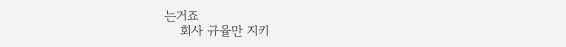는거죠
    회사 규율만 지키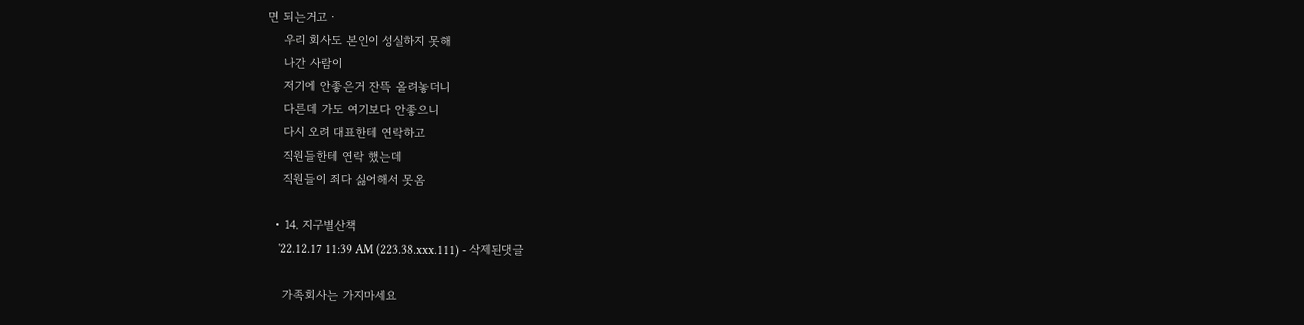면 되는거고ㆍ
    우리 회사도 본인이 성실하지 못해
    나간 사람이
    저기에 안좋은거 잔뜩 올려놓더니
    다른데 가도 여기보다 안좋으니
    다시 오려 대표한테 연락하고
    직원들한테 연락 했는데
    직원들이 죄다 싫어해서 못옴

  • 14. 지구별산책
    '22.12.17 11:39 AM (223.38.xxx.111) - 삭제된댓글

    가족회사는 가지마세요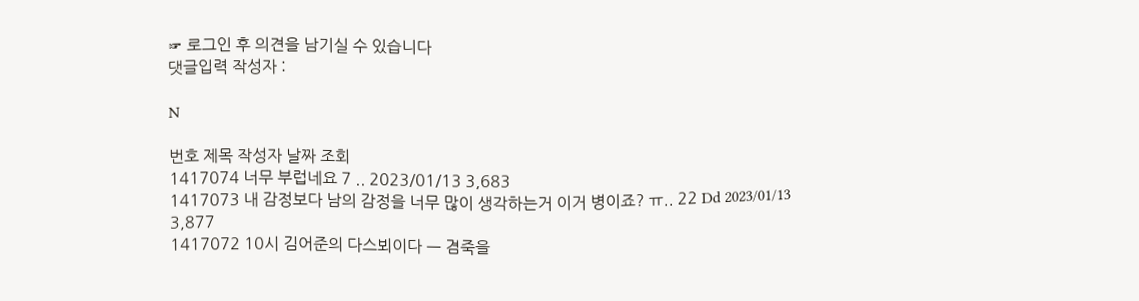☞ 로그인 후 의견을 남기실 수 있습니다
댓글입력 작성자 :

N

번호 제목 작성자 날짜 조회
1417074 너무 부럽네요 7 .. 2023/01/13 3,683
1417073 내 감정보다 남의 감정을 너무 많이 생각하는거 이거 병이죠? ㅠ.. 22 Dd 2023/01/13 3,877
1417072 10시 김어준의 다스뵈이다 ㅡ 겸죽을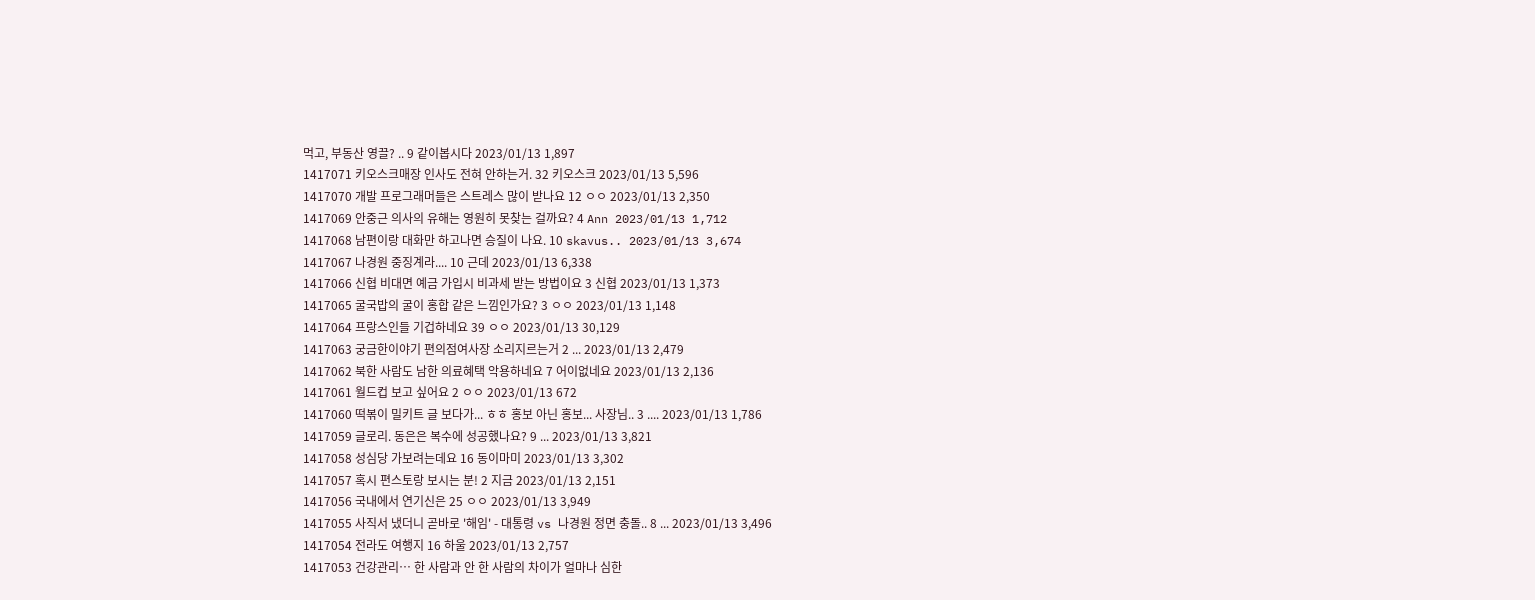먹고, 부동산 영끌? .. 9 같이봅시다 2023/01/13 1,897
1417071 키오스크매장 인사도 전혀 안하는거. 32 키오스크 2023/01/13 5,596
1417070 개발 프로그래머들은 스트레스 많이 받나요 12 ㅇㅇ 2023/01/13 2,350
1417069 안중근 의사의 유해는 영원히 못찾는 걸까요? 4 Ann 2023/01/13 1,712
1417068 남편이랑 대화만 하고나면 승질이 나요. 10 skavus.. 2023/01/13 3,674
1417067 나경원 중징계라.... 10 근데 2023/01/13 6,338
1417066 신협 비대면 예금 가입시 비과세 받는 방법이요 3 신협 2023/01/13 1,373
1417065 굴국밥의 굴이 홍합 같은 느낌인가요? 3 ㅇㅇ 2023/01/13 1,148
1417064 프랑스인들 기겁하네요 39 ㅇㅇ 2023/01/13 30,129
1417063 궁금한이야기 편의점여사장 소리지르는거 2 ... 2023/01/13 2,479
1417062 북한 사람도 남한 의료혜택 악용하네요 7 어이없네요 2023/01/13 2,136
1417061 월드컵 보고 싶어요 2 ㅇㅇ 2023/01/13 672
1417060 떡볶이 밀키트 글 보다가... ㅎㅎ 홍보 아닌 홍보... 사장님.. 3 .... 2023/01/13 1,786
1417059 글로리. 동은은 복수에 성공했나요? 9 ... 2023/01/13 3,821
1417058 성심당 가보려는데요 16 동이마미 2023/01/13 3,302
1417057 혹시 편스토랑 보시는 분! 2 지금 2023/01/13 2,151
1417056 국내에서 연기신은 25 ㅇㅇ 2023/01/13 3,949
1417055 사직서 냈더니 곧바로 '해임' - 대통령 vs 나경원 정면 충돌.. 8 ... 2023/01/13 3,496
1417054 전라도 여행지 16 하울 2023/01/13 2,757
1417053 건강관리… 한 사람과 안 한 사람의 차이가 얼마나 심한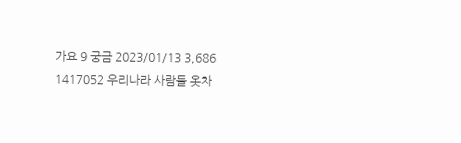가요 9 궁금 2023/01/13 3,686
1417052 우리나라 사람들 옷차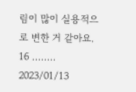림이 많이 실용적으로 변한 거 같아요. 16 ........ 2023/01/13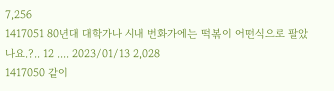7,256
1417051 80년대 대학가나 시내 번화가에는 떡볶이 어떤식으로 팔았나요.?.. 12 .... 2023/01/13 2,028
1417050 같이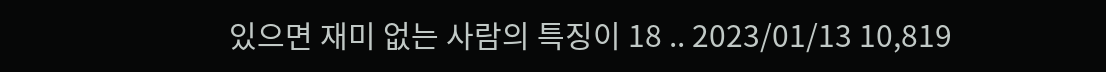있으면 재미 없는 사람의 특징이 18 .. 2023/01/13 10,819